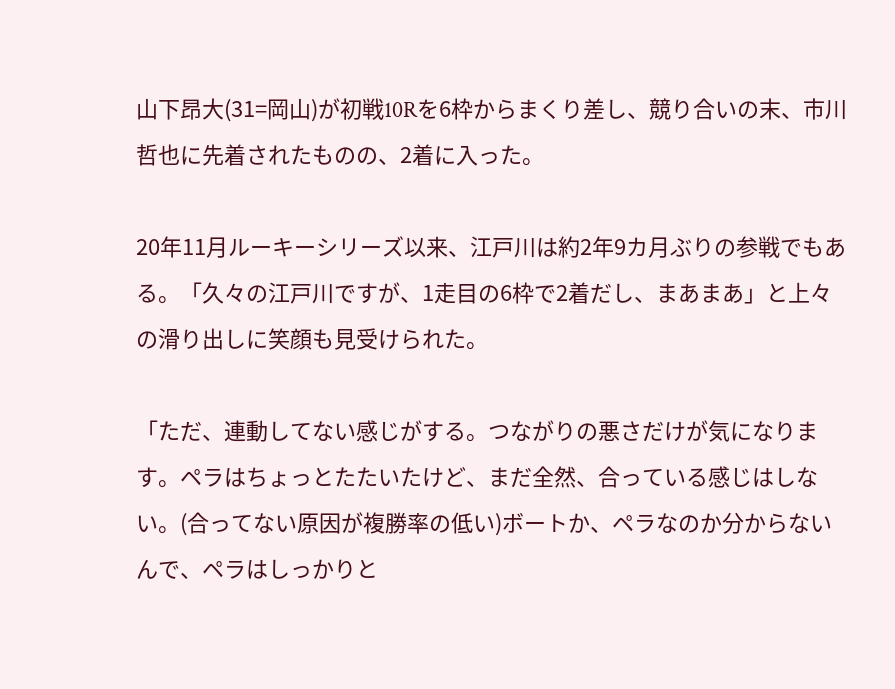山下昂大(31=岡山)が初戦10Rを6枠からまくり差し、競り合いの末、市川哲也に先着されたものの、2着に入った。

20年11月ルーキーシリーズ以来、江戸川は約2年9カ月ぶりの参戦でもある。「久々の江戸川ですが、1走目の6枠で2着だし、まあまあ」と上々の滑り出しに笑顔も見受けられた。

「ただ、連動してない感じがする。つながりの悪さだけが気になります。ペラはちょっとたたいたけど、まだ全然、合っている感じはしない。(合ってない原因が複勝率の低い)ボートか、ペラなのか分からないんで、ペラはしっかりと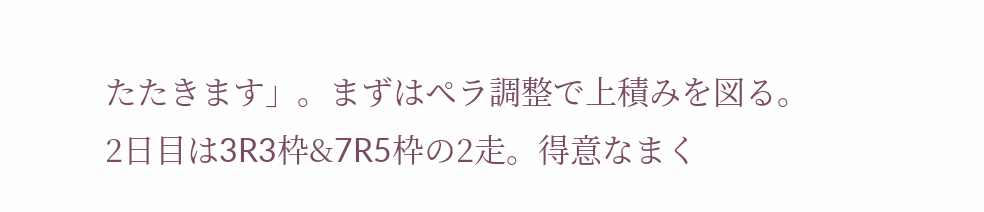たたきます」。まずはペラ調整で上積みを図る。2日目は3R3枠&7R5枠の2走。得意なまく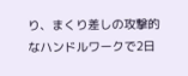り、まくり差しの攻撃的なハンドルワークで2日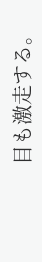目も激走する。